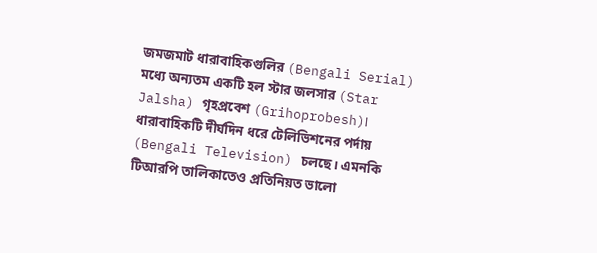জমজমাট ধারাবাহিকগুলির (Bengali Serial) মধ্যে অন্যতম একটি হল স্টার জলসার (Star Jalsha) গৃহপ্রবেশ (Grihoprobesh)। ধারাবাহিকটি দীর্ঘদিন ধরে টেলিভিশনের পর্দায় (Bengali Television) চলছে। এমনকি টিআরপি তালিকাতেও প্রতিনিয়ত ভালো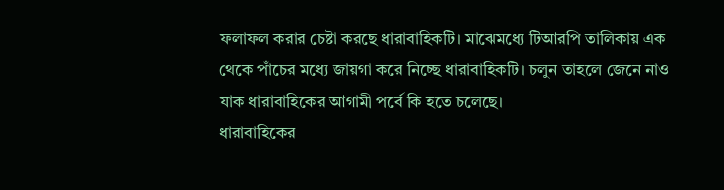ফলাফল করার চেষ্টা করছে ধারাবাহিকটি। মাঝেমধ্যে টিআরপি তালিকায় এক থেকে পাঁচের মধ্যে জায়গা করে নিচ্ছে ধারাবাহিকটি। চলুন তাহলে জেনে নাও যাক ধারাবাহিকের আগামী পর্বে কি হতে চলেছে।
ধারাবাহিকের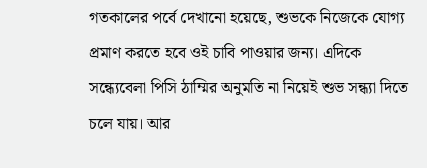গতকালের পর্বে দেখানো হয়েছে, শুভকে নিজেকে যোগ্য প্রমাণ করতে হবে ওই চাবি পাওয়ার জন্য। এদিকে সন্ধ্যেবেলা পিসি ঠাম্মির অনুমতি না নিয়েই শুভ সন্ধ্যা দিতে চলে যায়। আর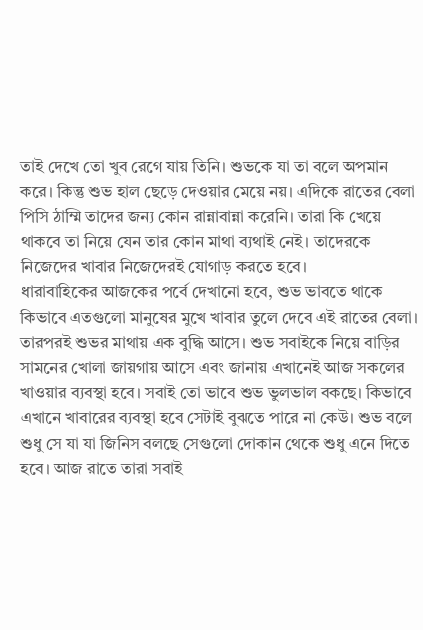তাই দেখে তো খুব রেগে যায় তিনি। শুভকে যা তা বলে অপমান করে। কিন্তু শুভ হাল ছেড়ে দেওয়ার মেয়ে নয়। এদিকে রাতের বেলা পিসি ঠাম্মি তাদের জন্য কোন রান্নাবান্না করেনি। তারা কি খেয়ে থাকবে তা নিয়ে যেন তার কোন মাথা ব্যথাই নেই। তাদেরকে নিজেদের খাবার নিজেদেরই যোগাড় করতে হবে।
ধারাবাহিকের আজকের পর্বে দেখানো হবে, শুভ ভাবতে থাকে কিভাবে এতগুলো মানুষের মুখে খাবার তুলে দেবে এই রাতের বেলা। তারপরই শুভর মাথায় এক বুদ্ধি আসে। শুভ সবাইকে নিয়ে বাড়ির সামনের খোলা জায়গায় আসে এবং জানায় এখানেই আজ সকলের খাওয়ার ব্যবস্থা হবে। সবাই তো ভাবে শুভ ভুলভাল বকছে। কিভাবে এখানে খাবারের ব্যবস্থা হবে সেটাই বুঝতে পারে না কেউ। শুভ বলে শুধু সে যা যা জিনিস বলছে সেগুলো দোকান থেকে শুধু এনে দিতে হবে। আজ রাতে তারা সবাই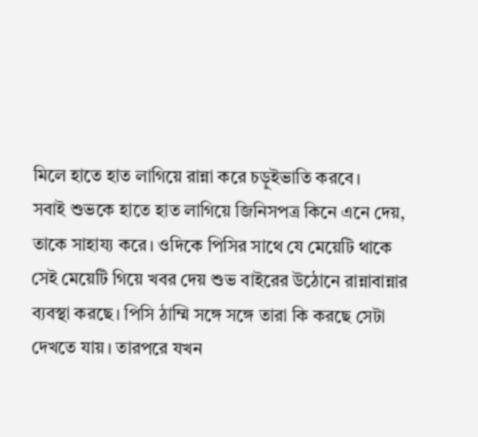মিলে হাতে হাত লাগিয়ে রান্না করে চড়ুইভাতি করবে।
সবাই শুভকে হাতে হাত লাগিয়ে জিনিসপত্র কিনে এনে দেয়, তাকে সাহায্য করে। ওদিকে পিসির সাথে যে মেয়েটি থাকে সেই মেয়েটি গিয়ে খবর দেয় শুভ বাইরের উঠোনে রান্নাবান্নার ব্যবস্থা করছে। পিসি ঠাম্মি সঙ্গে সঙ্গে তারা কি করছে সেটা দেখতে যায়। তারপরে যখন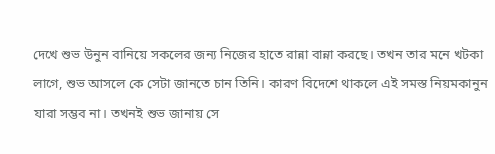দেখে শুভ উনুন বানিয়ে সকলের জন্য নিজের হাতে রান্না বান্না করছে। তখন তার মনে খটকা লাগে, শুভ আসলে কে সেটা জানতে চান তিনি। কারণ বিদেশে থাকলে এই সমস্ত নিয়মকানুন যারা সম্ভব না। তখনই শুভ জানায় সে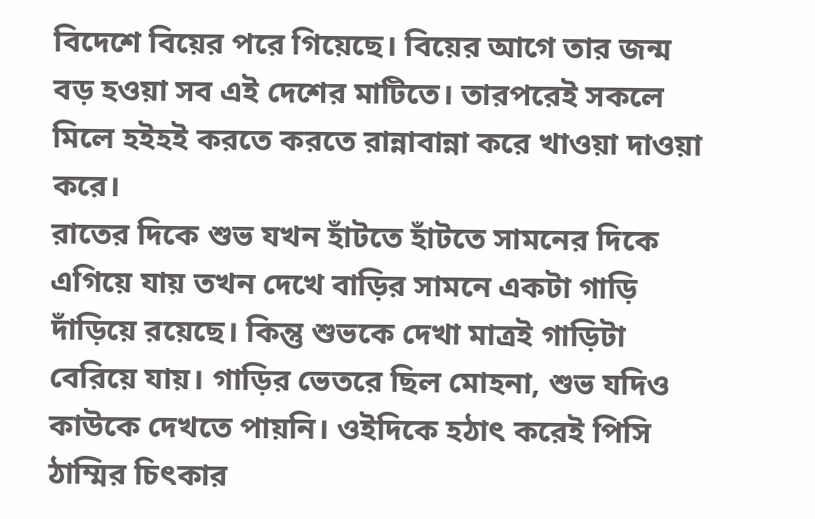বিদেশে বিয়ের পরে গিয়েছে। বিয়ের আগে তার জন্ম বড় হওয়া সব এই দেশের মাটিতে। তারপরেই সকলে মিলে হইহই করতে করতে রান্নাবান্না করে খাওয়া দাওয়া করে।
রাতের দিকে শুভ যখন হাঁটতে হাঁটতে সামনের দিকে এগিয়ে যায় তখন দেখে বাড়ির সামনে একটা গাড়ি দাঁড়িয়ে রয়েছে। কিন্তু শুভকে দেখা মাত্রই গাড়িটা বেরিয়ে যায়। গাড়ির ভেতরে ছিল মোহনা, শুভ যদিও কাউকে দেখতে পায়নি। ওইদিকে হঠাৎ করেই পিসি ঠাম্মির চিৎকার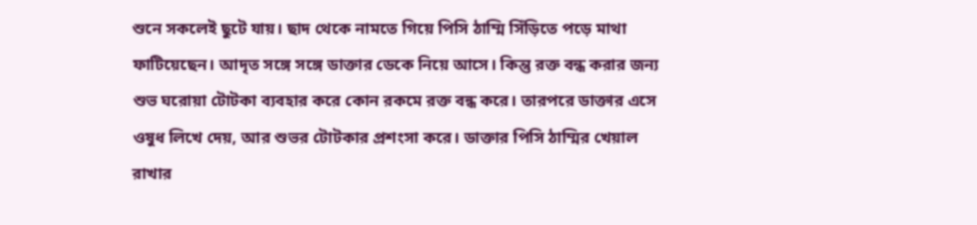শুনে সকলেই ছুটে যায়। ছাদ থেকে নামতে গিয়ে পিসি ঠাম্মি সিঁড়িতে পড়ে মাথা ফাটিয়েছেন। আদৃত সঙ্গে সঙ্গে ডাক্তার ডেকে নিয়ে আসে। কিন্তু রক্ত বন্ধ করার জন্য শুভ ঘরোয়া টোটকা ব্যবহার করে কোন রকমে রক্ত বন্ধ করে। তারপরে ডাক্তার এসে ওষুধ লিখে দেয়, আর শুভর টোটকার প্রশংসা করে। ডাক্তার পিসি ঠাম্মির খেয়াল রাখার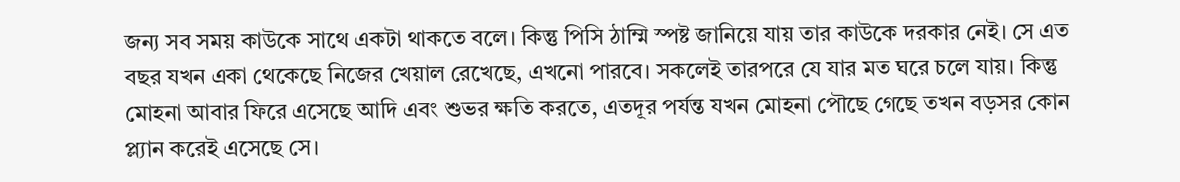জন্য সব সময় কাউকে সাথে একটা থাকতে বলে। কিন্তু পিসি ঠাম্মি স্পষ্ট জানিয়ে যায় তার কাউকে দরকার নেই। সে এত বছর যখন একা থেকেছে নিজের খেয়াল রেখেছে, এখনো পারবে। সকলেই তারপরে যে যার মত ঘরে চলে যায়। কিন্তু মোহনা আবার ফিরে এসেছে আদি এবং শুভর ক্ষতি করতে, এতদূর পর্যন্ত যখন মোহনা পৌছে গেছে তখন বড়সর কোন প্ল্যান করেই এসেছে সে।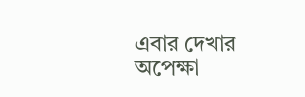এবার দেখার অপেক্ষা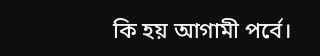কি হয় আগামী পর্বে।